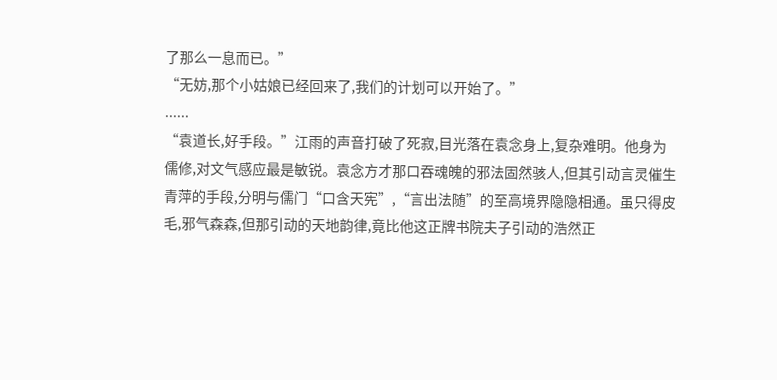了那么一息而已。”
“无妨,那个小姑娘已经回来了,我们的计划可以开始了。”
......
“袁道长,好手段。”江雨的声音打破了死寂,目光落在袁念身上,复杂难明。他身为儒修,对文气感应最是敏锐。袁念方才那口吞魂魄的邪法固然骇人,但其引动言灵催生青萍的手段,分明与儒门“口含天宪”,“言出法随”的至高境界隐隐相通。虽只得皮毛,邪气森森,但那引动的天地韵律,竟比他这正牌书院夫子引动的浩然正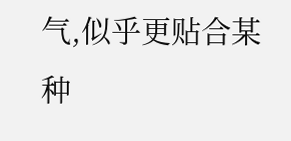气,似乎更贴合某种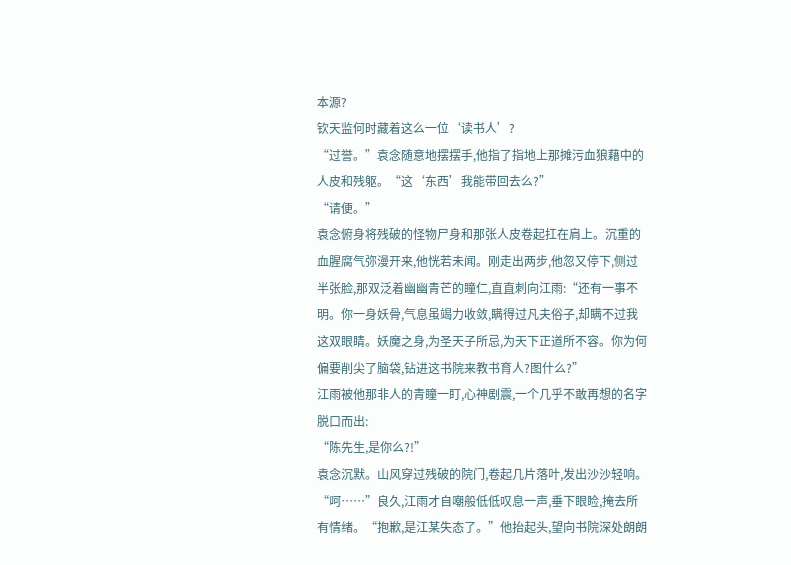本源?
钦天监何时藏着这么一位‘读书人’?
“过誉。”袁念随意地摆摆手,他指了指地上那摊污血狼藉中的人皮和残躯。“这‘东西’我能带回去么?”
“请便。”
袁念俯身将残破的怪物尸身和那张人皮卷起扛在肩上。沉重的血腥腐气弥漫开来,他恍若未闻。刚走出两步,他忽又停下,侧过半张脸,那双泛着幽幽青芒的瞳仁,直直刺向江雨:“还有一事不明。你一身妖骨,气息虽竭力收敛,瞒得过凡夫俗子,却瞒不过我这双眼睛。妖魔之身,为圣天子所忌,为天下正道所不容。你为何偏要削尖了脑袋,钻进这书院来教书育人?图什么?”
江雨被他那非人的青瞳一盯,心神剧震,一个几乎不敢再想的名字脱口而出:
“陈先生,是你么?!”
袁念沉默。山风穿过残破的院门,卷起几片落叶,发出沙沙轻响。
“呵……”良久,江雨才自嘲般低低叹息一声,垂下眼睑,掩去所有情绪。“抱歉,是江某失态了。”他抬起头,望向书院深处朗朗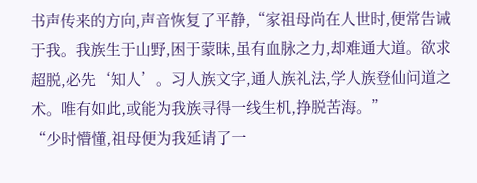书声传来的方向,声音恢复了平静,“家祖母尚在人世时,便常告诫于我。我族生于山野,困于蒙昧,虽有血脉之力,却难通大道。欲求超脱,必先‘知人’。习人族文字,通人族礼法,学人族登仙问道之术。唯有如此,或能为我族寻得一线生机,挣脱苦海。”
“少时懵懂,祖母便为我延请了一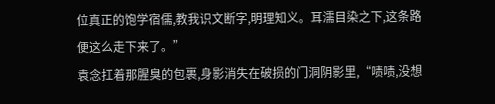位真正的饱学宿儒,教我识文断字,明理知义。耳濡目染之下,这条路便这么走下来了。”
袁念扛着那腥臭的包裹,身影消失在破损的门洞阴影里,“啧啧,没想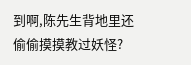到啊,陈先生背地里还偷偷摸摸教过妖怪?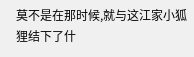莫不是在那时候,就与这江家小狐狸结下了什